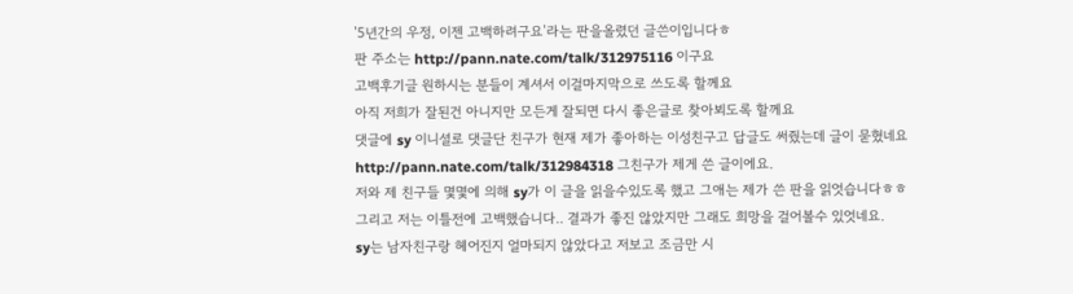'5년간의 우정, 이젠 고백하려구요'라는 판을올렸던 글쓴이입니다ㅎ
판 주소는 http://pann.nate.com/talk/312975116 이구요
고백후기글 원하시는 분들이 계셔서 이걸마지막으로 쓰도록 할께요
아직 저희가 잘된건 아니지만 모든게 잘되면 다시 좋은글로 찾아뵈도록 할께요
댓글에 sy 이니셜로 댓글단 친구가 현재 제가 좋아하는 이성친구고 답글도 써줬는데 글이 묻혔네요
http://pann.nate.com/talk/312984318 그친구가 제게 쓴 글이에요.
저와 제 친구들 몇몇에 의해 sy가 이 글을 읽을수있도록 했고 그애는 제가 쓴 판을 읽엇습니다ㅎㅎ
그리고 저는 이틀전에 고백했습니다.. 결과가 좋진 않았지만 그래도 희망을 걸어볼수 있엇네요.
sy는 남자친구랑 헤어진지 얼마되지 않았다고 저보고 조금만 시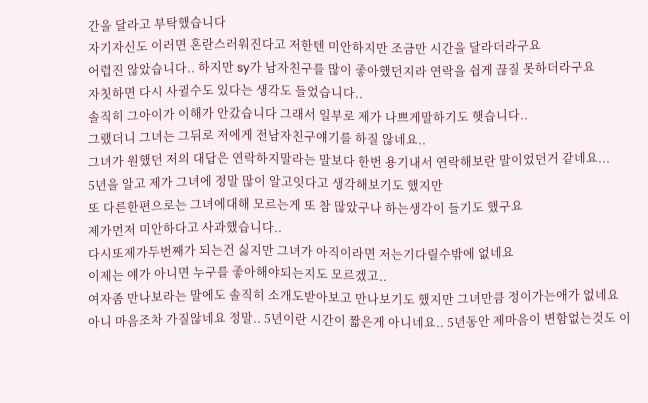간을 달라고 부탁했습니다
자기자신도 이러면 혼란스러워진다고 저한텐 미안하지만 조금만 시간을 달라더라구요
어렵진 않았습니다.. 하지만 sy가 남자친구를 많이 좋아했던지라 연락을 쉽게 끊질 못하더라구요
자칫하면 다시 사귈수도 있다는 생각도 들었습니다..
솔직히 그아이가 이해가 안갔습니다 그래서 일부로 제가 나쁘게말하기도 햇습니다..
그랬더니 그녀는 그뒤로 저에게 전남자친구얘기를 하질 않네요..
그녀가 원했던 저의 대답은 연락하지말라는 말보다 한번 용기내서 연락해보란 말이었던거 같네요...
5년을 알고 제가 그녀에 정말 많이 알고잇다고 생각해보기도 했지만
또 다른한편으로는 그녀에대해 모르는게 또 참 많았구나 하는생각이 들기도 했구요
제가먼저 미안하다고 사과했습니다..
다시또제가두번째가 되는건 싫지만 그녀가 아직이라면 저는기다릴수밖에 없네요
이제는 얘가 아니면 누구를 좋아해야되는지도 모르겠고..
여자좀 만나보라는 말에도 솔직히 소개도받아보고 만나보기도 했지만 그녀만큼 정이가는애가 없네요
아니 마음조차 가질않네요 정말.. 5년이란 시간이 짧은게 아니네요.. 5년동안 제마음이 변함없는것도 이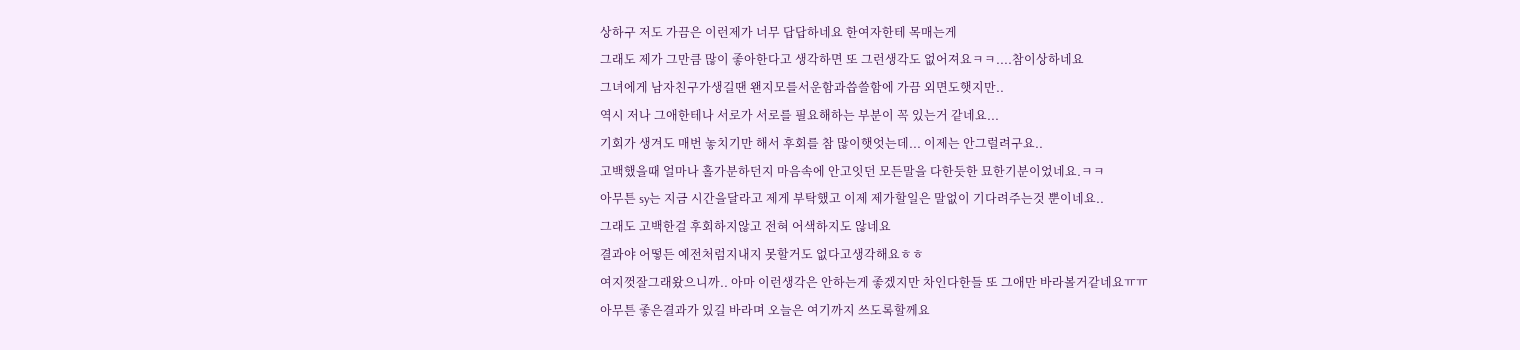상하구 저도 가끔은 이런제가 너무 답답하네요 한여자한테 목매는게
그래도 제가 그만큼 많이 좋아한다고 생각하면 또 그런생각도 없어져요ㅋㅋ....참이상하네요
그녀에게 남자친구가생길땐 왠지모를서운함과씁쓸함에 가끔 외면도햇지만..
역시 저나 그애한테나 서로가 서로를 필요해하는 부분이 꼭 있는거 같네요...
기회가 생겨도 매번 놓치기만 해서 후회를 참 많이햇엇는데... 이제는 안그럴려구요..
고백했을때 얼마나 홀가분하던지 마음속에 안고잇던 모든말을 다한듯한 묘한기분이었네요.ㅋㅋ
아무튼 sy는 지금 시간을달라고 제게 부탁했고 이제 제가할일은 말없이 기다려주는것 뿐이네요..
그래도 고백한걸 후회하지않고 전혀 어색하지도 않네요
결과야 어떻든 예전처럼지내지 못할거도 없다고생각해요ㅎㅎ
여지껏잘그래왔으니까.. 아마 이런생각은 안하는게 좋겠지만 차인다한들 또 그애만 바라볼거같네요ㅠㅠ
아무튼 좋은결과가 있길 바라며 오늘은 여기까지 쓰도록할께요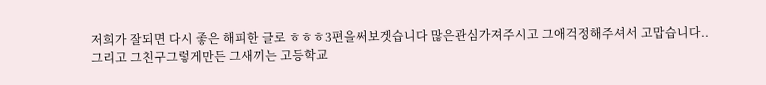저희가 잘되면 다시 좋은 해피한 글로 ㅎㅎㅎ3편을써보겟습니다 많은관심가져주시고 그애걱정해주셔서 고맙습니다..
그리고 그친구그렇게만든 그새끼는 고등학교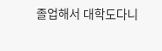졸업해서 대학도다니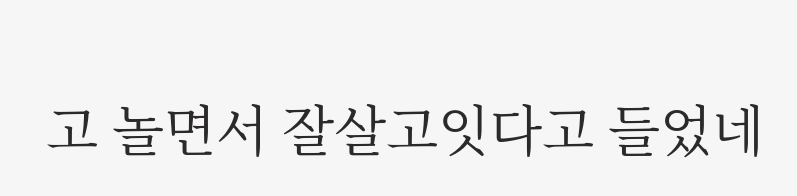고 놀면서 잘살고잇다고 들었네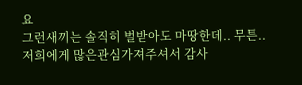요
그런새끼는 솔직히 벌받아도 마땅한데.. 무튼.. 저희에게 많은관심가져주셔서 감사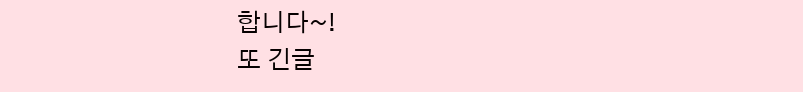합니다~!
또 긴글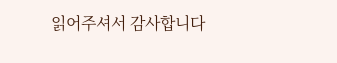읽어주셔서 감사합니다